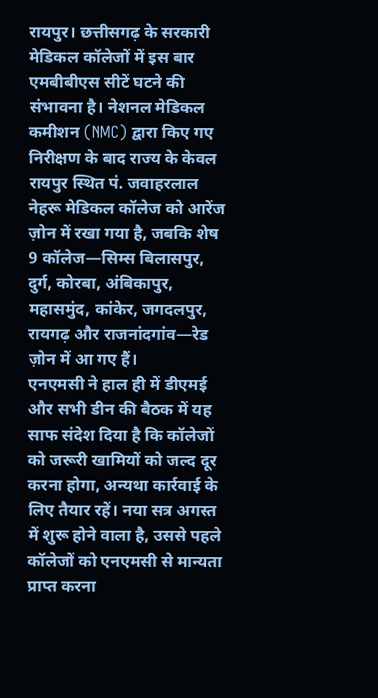रायपुर। छत्तीसगढ़ के सरकारी मेडिकल कॉलेजों में इस बार एमबीबीएस सीटें घटने की संभावना है। नेशनल मेडिकल कमीशन (NMC) द्वारा किए गए निरीक्षण के बाद राज्य के केवल रायपुर स्थित पं. जवाहरलाल नेहरू मेडिकल कॉलेज को आरेंज ज़ोन में रखा गया है, जबकि शेष 9 कॉलेज—सिम्स बिलासपुर, दुर्ग, कोरबा, अंबिकापुर, महासमुंद, कांकेर, जगदलपुर, रायगढ़ और राजनांदगांव—रेड ज़ोन में आ गए हैं।
एनएमसी ने हाल ही में डीएमई और सभी डीन की बैठक में यह साफ संदेश दिया है कि कॉलेजों को जरूरी खामियों को जल्द दूर करना होगा, अन्यथा कार्रवाई के लिए तैयार रहें। नया सत्र अगस्त में शुरू होने वाला है, उससे पहले कॉलेजों को एनएमसी से मान्यता प्राप्त करना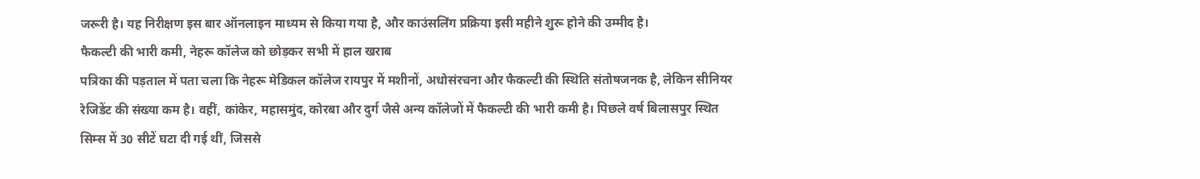जरूरी है। यह निरीक्षण इस बार ऑनलाइन माध्यम से किया गया है, और काउंसलिंग प्रक्रिया इसी महीने शुरू होने की उम्मीद है।
फैकल्टी की भारी कमी, नेहरू कॉलेज को छोड़कर सभी में हाल खराब
पत्रिका की पड़ताल में पता चला कि नेहरू मेडिकल कॉलेज रायपुर में मशीनों, अधोसंरचना और फैकल्टी की स्थिति संतोषजनक है, लेकिन सीनियर रेजिडेंट की संख्या कम है। वहीं, कांकेर, महासमुंद, कोरबा और दुर्ग जैसे अन्य कॉलेजों में फैकल्टी की भारी कमी है। पिछले वर्ष बिलासपुर स्थित सिम्स में 30 सीटें घटा दी गई थीं, जिससे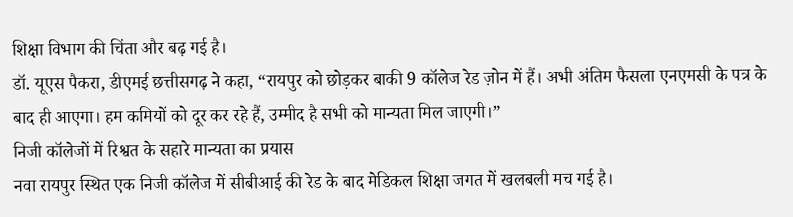शिक्षा विभाग की चिंता और बढ़ गई है।
डॉ. यूएस पैकरा, डीएमई छत्तीसगढ़ ने कहा, “रायपुर को छोड़कर बाकी 9 कॉलेज रेड ज़ोन में हैं। अभी अंतिम फैसला एनएमसी के पत्र के बाद ही आएगा। हम कमियों को दूर कर रहे हैं, उम्मीद है सभी को मान्यता मिल जाएगी।”
निजी कॉलेजों में रिश्वत के सहारे मान्यता का प्रयास
नवा रायपुर स्थित एक निजी कॉलेज में सीबीआई की रेड के बाद मेडिकल शिक्षा जगत में खलबली मच गई है।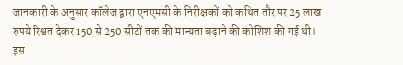जानकारी के अनुसार कॉलेज द्वारा एनएमसी के निरीक्षकों को कथित तौर पर 25 लाख रुपये रिश्वत देकर 150 से 250 सीटों तक की मान्यता बढ़ाने की कोशिश की गई थी। इस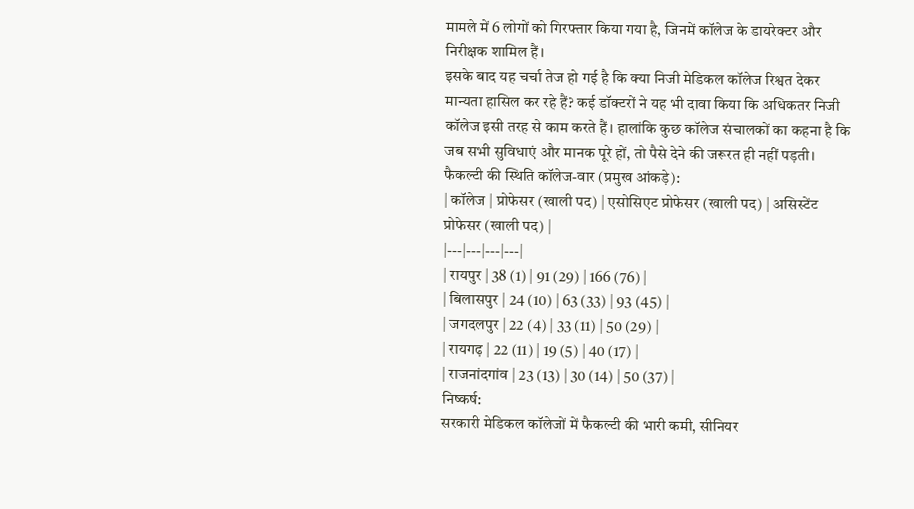मामले में 6 लोगों को गिरफ्तार किया गया है, जिनमें कॉलेज के डायरेक्टर और निरीक्षक शामिल हैं।
इसके बाद यह चर्चा तेज हो गई है कि क्या निजी मेडिकल कॉलेज रिश्वत देकर मान्यता हासिल कर रहे हैं? कई डॉक्टरों ने यह भी दावा किया कि अधिकतर निजी कॉलेज इसी तरह से काम करते हैं। हालांकि कुछ कॉलेज संचालकों का कहना है कि जब सभी सुविधाएं और मानक पूरे हों, तो पैसे देने की जरूरत ही नहीं पड़ती।
फैकल्टी की स्थिति कॉलेज-वार (प्रमुख आंकड़े):
| कॉलेज | प्रोफेसर (खाली पद) | एसोसिएट प्रोफेसर (खाली पद) | असिस्टेंट प्रोफेसर (खाली पद) |
|---|---|---|---|
| रायपुर | 38 (1) | 91 (29) | 166 (76) |
| बिलासपुर | 24 (10) | 63 (33) | 93 (45) |
| जगदलपुर | 22 (4) | 33 (11) | 50 (29) |
| रायगढ़ | 22 (11) | 19 (5) | 40 (17) |
| राजनांदगांव | 23 (13) | 30 (14) | 50 (37) |
निष्कर्ष:
सरकारी मेडिकल कॉलेजों में फैकल्टी की भारी कमी, सीनियर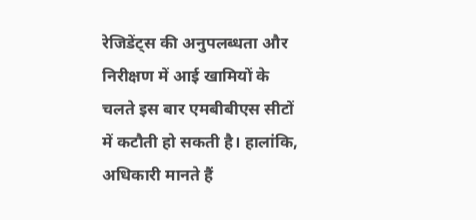रेजिडेंट्स की अनुपलब्धता और निरीक्षण में आई खामियों के चलते इस बार एमबीबीएस सीटों में कटौती हो सकती है। हालांकि, अधिकारी मानते हैं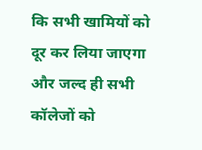कि सभी खामियों को दूर कर लिया जाएगा और जल्द ही सभी कॉलेजों को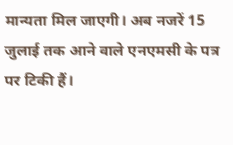मान्यता मिल जाएगी। अब नजरें 15 जुलाई तक आने वाले एनएमसी के पत्र पर टिकी हैं।